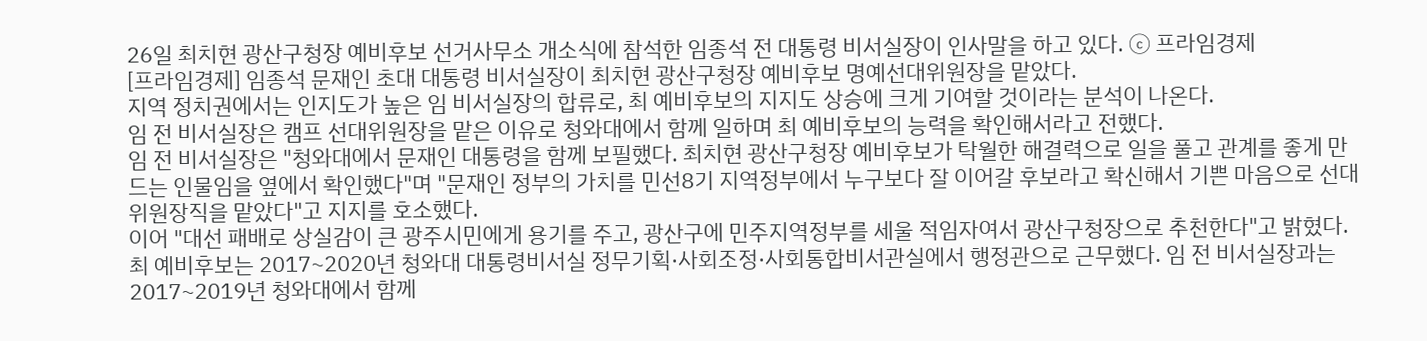26일 최치현 광산구청장 예비후보 선거사무소 개소식에 참석한 임종석 전 대통령 비서실장이 인사말을 하고 있다. ⓒ 프라임경제
[프라임경제] 임종석 문재인 초대 대통령 비서실장이 최치현 광산구청장 예비후보 명예선대위원장을 맡았다.
지역 정치권에서는 인지도가 높은 임 비서실장의 합류로, 최 예비후보의 지지도 상승에 크게 기여할 것이라는 분석이 나온다.
임 전 비서실장은 캠프 선대위원장을 맡은 이유로 청와대에서 함께 일하며 최 예비후보의 능력을 확인해서라고 전했다.
임 전 비서실장은 "청와대에서 문재인 대통령을 함께 보필했다. 최치현 광산구청장 예비후보가 탁월한 해결력으로 일을 풀고 관계를 좋게 만드는 인물임을 옆에서 확인했다"며 "문재인 정부의 가치를 민선8기 지역정부에서 누구보다 잘 이어갈 후보라고 확신해서 기쁜 마음으로 선대위원장직을 맡았다"고 지지를 호소했다.
이어 "대선 패배로 상실감이 큰 광주시민에게 용기를 주고, 광산구에 민주지역정부를 세울 적임자여서 광산구청장으로 추천한다"고 밝혔다.
최 예비후보는 2017~2020년 청와대 대통령비서실 정무기획·사회조정·사회통합비서관실에서 행정관으로 근무했다. 임 전 비서실장과는 2017~2019년 청와대에서 함께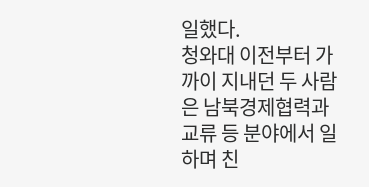일했다.
청와대 이전부터 가까이 지내던 두 사람은 남북경제협력과 교류 등 분야에서 일하며 친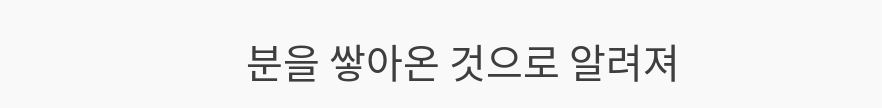분을 쌓아온 것으로 알려져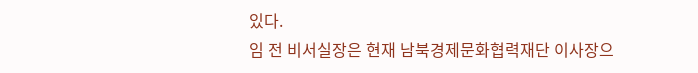있다.
임 전 비서실장은 현재 남북경제문화협력재단 이사장으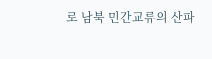로 남북 민간교류의 산파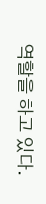역할을 하고 있다.